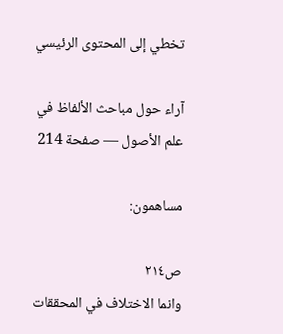تخطي إلى المحتوى الرئيسي

آراء حول مباحث الألفاظ في علم الأصول — صفحة 214

مساهمون:

ص٢١٤
وانما الاختلاف في المحققات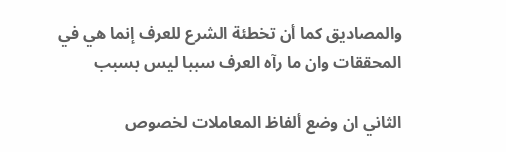والمصاديق كما أن تخطئة الشرع للعرف إنما هي في المحققات وان ما رآه العرف سببا ليس بسبب

الثاني ان وضع ألفاظ المعاملات لخصوص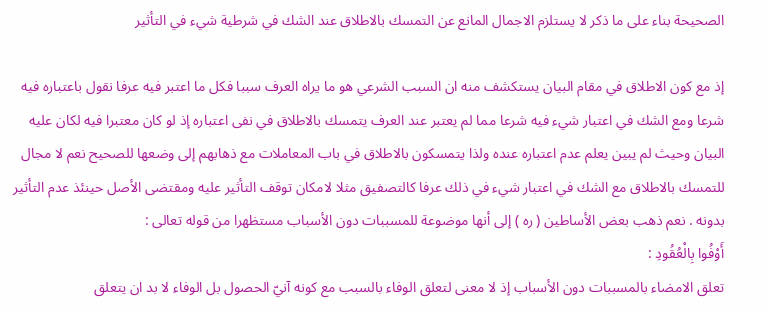الصحيحة بناء على ما ذكر لا يستلزم الاجمال المانع عن التمسك بالاطلاق عند الشك في شرطية شيء في التأثير

إذ مع كون الاطلاق في مقام البيان يستكشف منه ان السبب الشرعي هو ما يراه العرف سببا فكل ما اعتبر فيه عرفا نقول باعتباره فيه شرعا ومع الشك في اعتبار شيء فيه شرعا مما لم يعتبر عند العرف يتمسك بالاطلاق في نفى اعتباره إذ لو كان معتبرا فيه لكان عليه البيان وحيث لم يبين يعلم عدم اعتباره عنده ولذا يتمسكون بالاطلاق في باب المعاملات مع ذهابهم إلى وضعها للصحيح نعم لا مجال للتمسك بالاطلاق مع الشك في اعتبار شيء في ذلك عرفا كالتصفيق مثلا لامكان توقف التأثير عليه ومقتضى الأصل حينئذ عدم التأثير بدونه . نعم ذهب بعض الأساطين ( ره ) إلى أنها موضوعة للمسببات دون الأسباب مستظهرا من قوله تعالى :
أَوْفُوا بِالْعُقُودِ :
تعلق الامضاء بالمسببات دون الأسباب إذ لا معنى لتعلق الوفاء بالسبب مع كونه آنيّ الحصول بل الوفاء لا بد ان يتعلق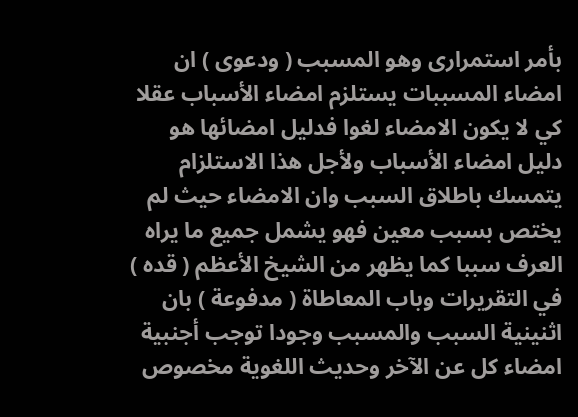بأمر استمرارى وهو المسبب ( ودعوى ) ان امضاء المسببات يستلزم امضاء الأسباب عقلا كي لا يكون الامضاء لغوا فدليل امضائها هو دليل امضاء الأسباب ولأجل هذا الاستلزام يتمسك باطلاق السبب وان الامضاء حيث لم يختص بسبب معين فهو يشمل جميع ما يراه العرف سببا كما يظهر من الشيخ الأعظم ( قده ) في التقريرات وباب المعاطاة ( مدفوعة ) بان اثنينية السبب والمسبب وجودا توجب أجنبية امضاء كل عن الآخر وحديث اللغوية مخصوص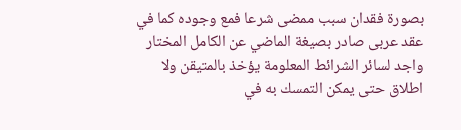بصورة فقدان سبب ممضى شرعا فمع وجوده كما في عقد عربى صادر بصيغة الماضي عن الكامل المختار واجد لسائر الشرائط المعلومة يؤخذ بالمتيقن ولا اطلاق حتى يمكن التمسك به في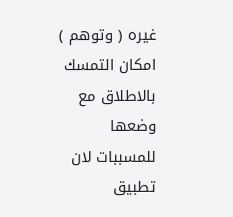غيره ( وتوهم ) امكان التمسك بالاطلاق مع وضعها للمسببات لان تطبيق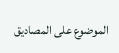الموضوع على المصاديق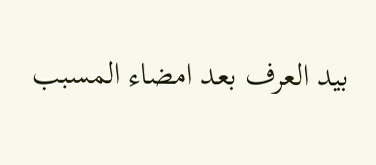بيد العرف بعد امضاء المسبب